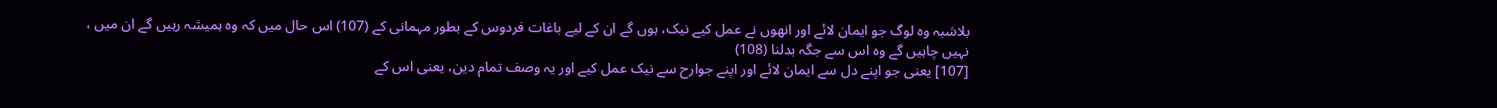بلاشبہ وہ لوگ جو ایمان لائے اور انھوں نے عمل کیے نیک، ہوں گے ان کے لیے باغات فردوس کے بطور مہمانی کے (107) اس حال میں کہ وہ ہمیشہ رہیں گے ان میں ، نہیں چاہیں گے وہ اس سے جگہ بدلنا (108)
[107] یعنی جو اپنے دل سے ایمان لائے اور اپنے جوارح سے نیک عمل کیے اور یہ وصف تمام دین، یعنی اس کے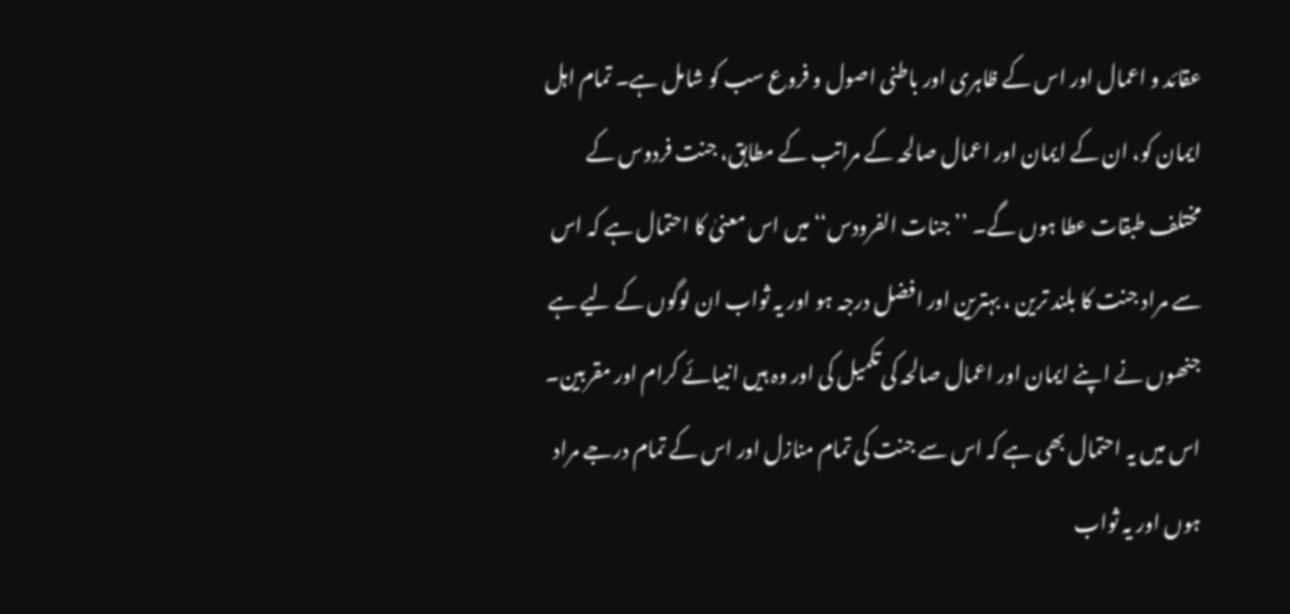عقائد و اعمال اور اس کے ظاہری اور باطنی اصول و فروع سب کو شامل ہے۔ تمام اہل ایمان کو، ان کے ایمان اور اعمال صالحہ کے مراتب کے مطابق، جنت فردوس کے مختلف طبقات عطا ہوں گے۔ ’’جنات الفرودس‘‘ میں اس معنیٰ کا احتمال ہے کہ اس سے مراد جنت کا بلند ترین ، بہترین اور افضل درجہ ہو اور یہ ثواب ان لوگوں کے لیے ہے جنھوں نے اپنے ایمان اور اعمال صالحہ کی تکمیل کی اور وہ ہیں انبیائے کرام اور مقربین۔ اس میں یہ احتمال بھی ہے کہ اس سے جنت کی تمام منازل اور اس کے تمام درجے مراد ہوں اور یہ ثواب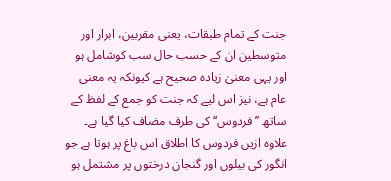جنت کے تمام طبقات، یعنی مقربین، ابرار اور متوسطین ان کے حسب حال سب کوشامل ہو اور یہی معنیٰ زیادہ صحیح ہے کیونکہ یہ معنی عام ہے، نیز اس لیے کہ جنت کو جمع کے لفظ کے ساتھ ’’فردوس‘‘ کی طرف مضاف کیا گیا ہے۔ علاوہ ازیں فردوس کا اطلاق اس باغ پر ہوتا ہے جو انگور کی بیلوں اور گنجان درختوں پر مشتمل ہو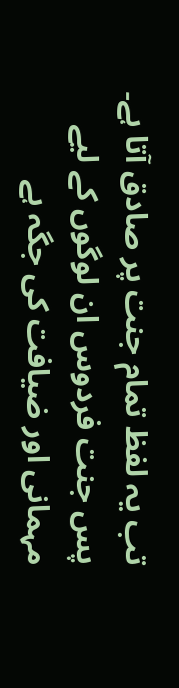تب یہ لفظ تمام جنت پر صادق آتا ہے۔ پس جنت فردوس ان لوگوں کے لیے مہمانی اور ضیافت کی جگہ ہے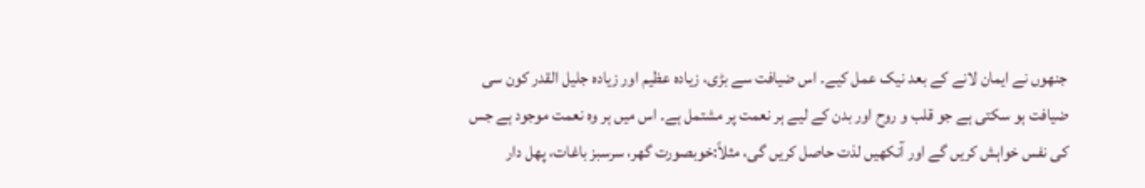جنھوں نے ایمان لانے کے بعد نیک عمل کیے۔ اس ضیافت سے بڑی، زیادہ عظیم اور زیادہ جلیل القدر کون سی ضیافت ہو سکتی ہے جو قلب و روح اور بدن کے لیے ہر نعمت پر مشتمل ہے۔ اس میں ہر وہ نعمت موجود ہے جس کی نفس خواہش کریں گے اور آنکھیں لذت حاصل کریں گی، مثلاً:خوبصورت گھر، سرسبز باغات، پھل دار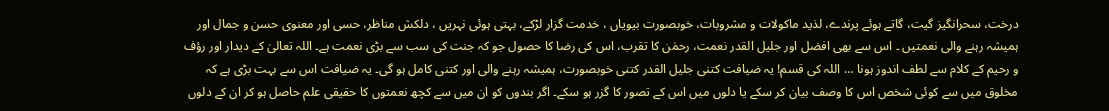درخت، سحرانگیز گیت، گاتے ہوئے پرندے، لذید ماکولات و مشروبات، خوبصورت بیویاں ، خدمت گزار لڑکے، بہتی ہوئی نہریں ، دلکش مناظر، حسی اور معنوی حسن و جمال اور ہمیشہ رہنے والی نعمتیں ۔ اس سے بھی افضل اور جلیل القدر نعمت، رحمٰن کا تقرب، اس کی رضا کا حصول جو کہ جنت کی سب سے بڑی نعمت ہے۔ اللہ تعالیٰ کے دیدار اور رؤف و رحیم کے کلام سے لطف اندوز ہونا … اللہ کی قسم! یہ ضیافت کتنی جلیل القدر کتنی خوبصورت، ہمیشہ رہنے والی اور کتنی کامل ہو گی۔ یہ ضیافت اس سے بہت بڑی ہے کہ مخلوق میں سے کوئی شخص اس کا وصف بیان کر سکے یا دلوں میں اس کے تصور کا گزر ہو سکے۔ اگر بندوں کو ان میں سے کچھ نعمتوں کا حقیقی علم حاصل ہو کر ان کے دلوں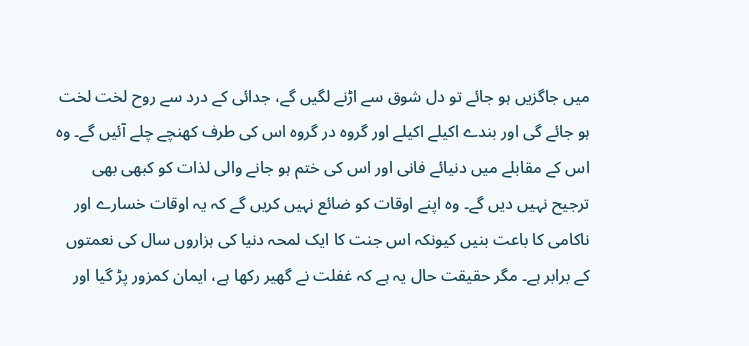میں جاگزیں ہو جائے تو دل شوق سے اڑنے لگیں گے، جدائی کے درد سے روح لخت لخت ہو جائے گی اور بندے اکیلے اکیلے اور گروہ در گروہ اس کی طرف کھنچے چلے آئیں گے۔ وہ اس کے مقابلے میں دنیائے فانی اور اس کی ختم ہو جانے والی لذات کو کبھی بھی ترجیح نہیں دیں گے۔ وہ اپنے اوقات کو ضائع نہیں کریں گے کہ یہ اوقات خسارے اور ناکامی کا باعت بنیں کیونکہ اس جنت کا ایک لمحہ دنیا کی ہزاروں سال کی نعمتوں کے برابر ہے۔ مگر حقیقت حال یہ ہے کہ غفلت نے گھیر رکھا ہے، ایمان کمزور پڑ گیا اور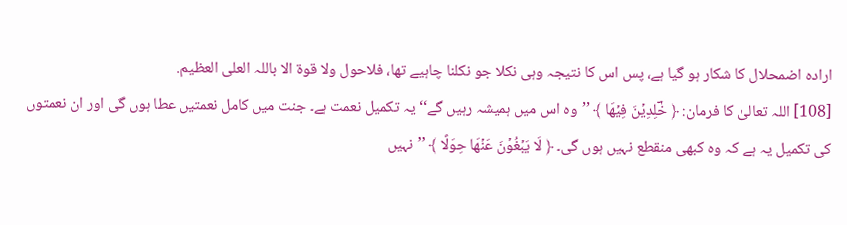ارادہ اضمحلال کا شکار ہو گیا ہے، پس اس کا نتیجہ وہی نکلا جو نکلنا چاہیے تھا، فلاحول ولا قوۃ الا باللہ العلی العظیم.
[108] اللہ تعالیٰ کا فرمان: ﴿ خٰؔلِدِيۡنَ فِيۡهَا ﴾ ’’وہ اس میں ہمیشہ رہیں گے‘‘ یہ تکمیل نعمت ہے۔ جنت میں کامل نعمتیں عطا ہوں گی اور ان نعمتوں کی تکمیل یہ ہے کہ وہ کبھی منقطع نہیں ہوں گی۔ ﴿ لَا يَبۡغُوۡنَ عَنۡهَا حِوَلًا ﴾ ’’نہیں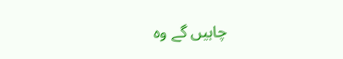چاہیں گے وہ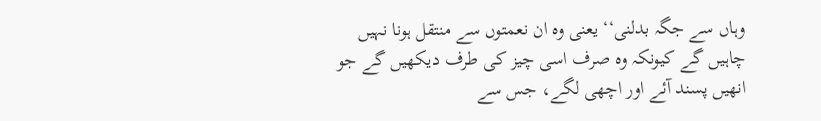وہاں سے جگہ بدلنی‘‘ یعنی وہ ان نعمتوں سے منتقل ہونا نہیں چاہیں گے کیونکہ وہ صرف اسی چیز کی طرف دیکھیں گے جو انھیں پسند آئے اور اچھی لگے، جس سے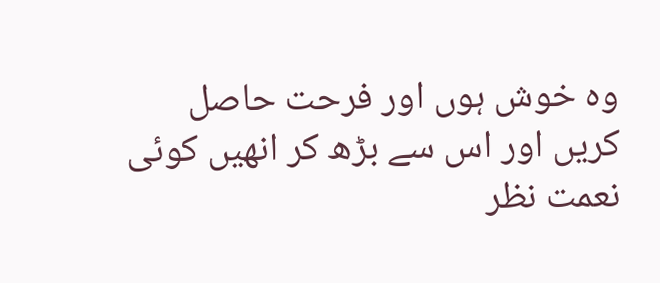وہ خوش ہوں اور فرحت حاصل کریں اور اس سے بڑھ کر انھیں کوئی نعمت نظر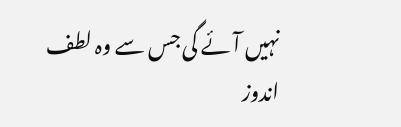نہیں آئے گی جس سے وہ لطف اندوز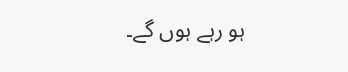ہو رہے ہوں گے۔